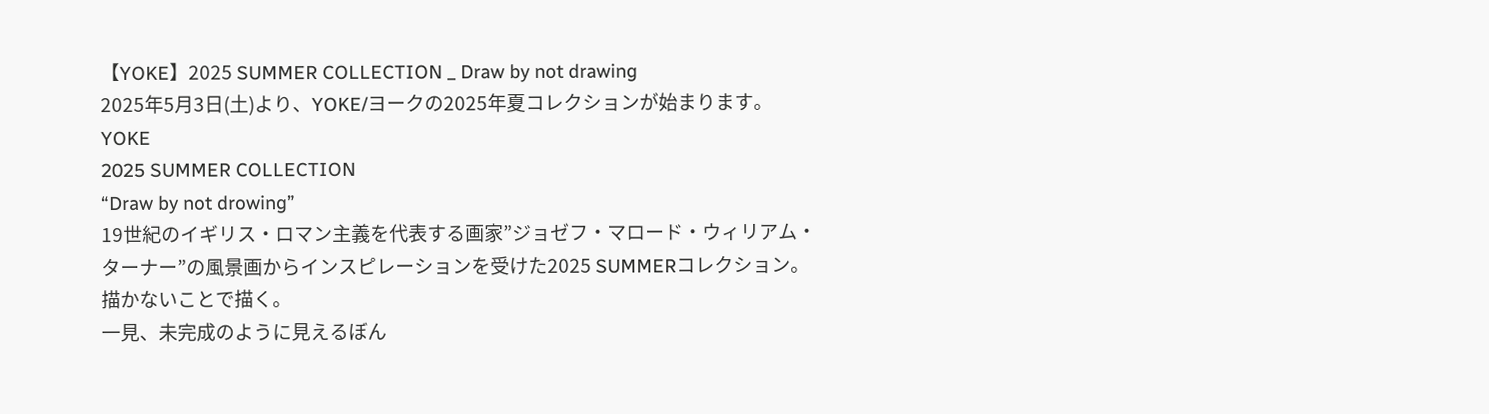【YOKE】2025 SUMMER COLLECTION _ Draw by not drawing
2025年5月3日(土)より、YOKE/ヨークの2025年夏コレクションが始まります。
YOKE
2025 SUMMER COLLECTION
“Draw by not drowing”
19世紀のイギリス・ロマン主義を代表する画家”ジョゼフ・マロード・ウィリアム・ターナー”の風景画からインスピレーションを受けた2025 SUMMERコレクション。
描かないことで描く。
一見、未完成のように見えるぼん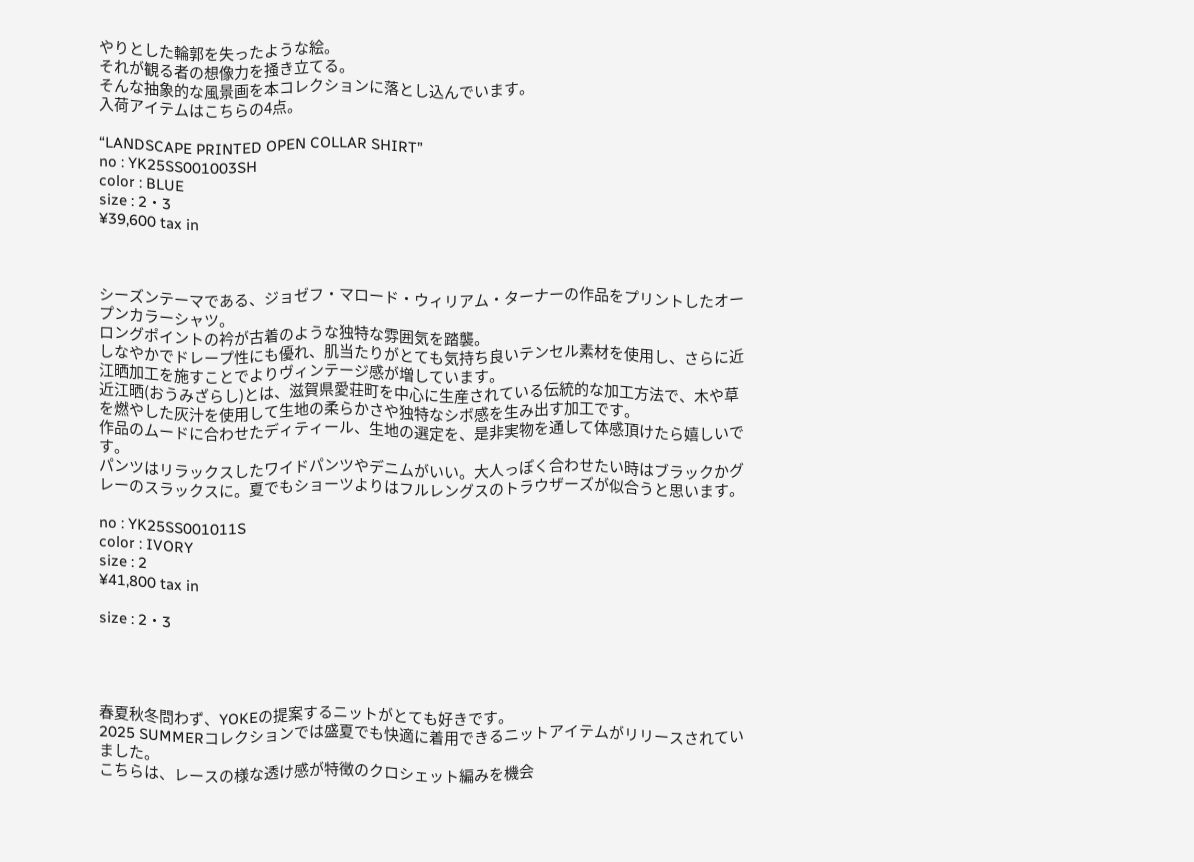やりとした輪郭を失ったような絵。
それが観る者の想像力を掻き立てる。
そんな抽象的な風景画を本コレクションに落とし込んでいます。
入荷アイテムはこちらの4点。

“LANDSCAPE PRINTED OPEN COLLAR SHIRT”
no : YK25SS001003SH
color : BLUE
size : 2・3
¥39,600 tax in



シーズンテーマである、ジョゼフ・マロード・ウィリアム・ターナーの作品をプリントしたオープンカラーシャツ。
ロングポイントの衿が古着のような独特な雰囲気を踏襲。
しなやかでドレープ性にも優れ、肌当たりがとても気持ち良いテンセル素材を使用し、さらに近江晒加工を施すことでよりヴィンテージ感が増しています。
近江晒(おうみざらし)とは、滋賀県愛荘町を中心に生産されている伝統的な加工方法で、木や草を燃やした灰汁を使用して生地の柔らかさや独特なシボ感を生み出す加工です。
作品のムードに合わせたディティール、生地の選定を、是非実物を通して体感頂けたら嬉しいです。
パンツはリラックスしたワイドパンツやデニムがいい。大人っぽく合わせたい時はブラックかグレーのスラックスに。夏でもショーツよりはフルレングスのトラウザーズが似合うと思います。

no : YK25SS001011S
color : IVORY
size : 2
¥41,800 tax in

size : 2・3




春夏秋冬問わず、YOKEの提案するニットがとても好きです。
2025 SUMMERコレクションでは盛夏でも快適に着用できるニットアイテムがリリースされていました。
こちらは、レースの様な透け感が特徴のクロシェット編みを機会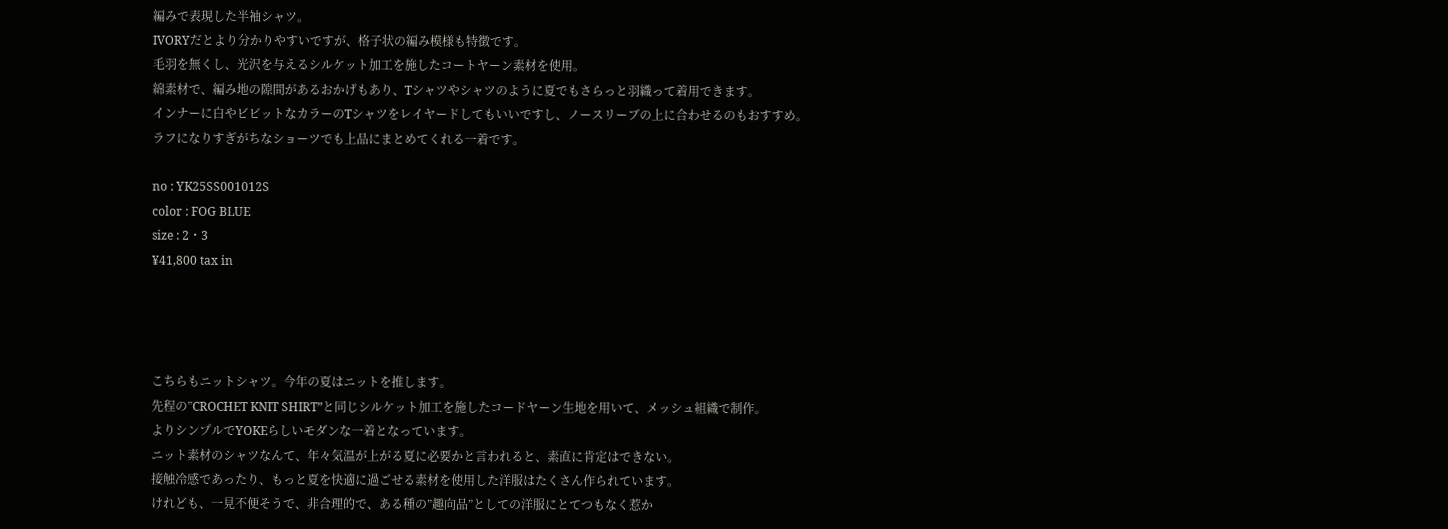編みで表現した半袖シャツ。
IVORYだとより分かりやすいですが、格子状の編み模様も特徴です。
毛羽を無くし、光沢を与えるシルケット加工を施したコートヤーン素材を使用。
綿素材で、編み地の隙間があるおかげもあり、Tシャツやシャツのように夏でもさらっと羽織って着用できます。
インナーに白やビビットなカラーのTシャツをレイヤードしてもいいですし、ノースリーブの上に合わせるのもおすすめ。
ラフになりすぎがちなショーツでも上品にまとめてくれる一着です。

no : YK25SS001012S
color : FOG BLUE
size : 2・3
¥41,800 tax in




こちらもニットシャツ。今年の夏はニットを推します。
先程の”CROCHET KNIT SHIRT”と同じシルケット加工を施したコードヤーン生地を用いて、メッシュ組織で制作。
よりシンプルでYOKEらしいモダンな一着となっています。
ニット素材のシャツなんて、年々気温が上がる夏に必要かと言われると、素直に肯定はできない。
接触冷感であったり、もっと夏を快適に過ごせる素材を使用した洋服はたくさん作られています。
けれども、一見不便そうで、非合理的で、ある種の”趣向品”としての洋服にとてつもなく惹か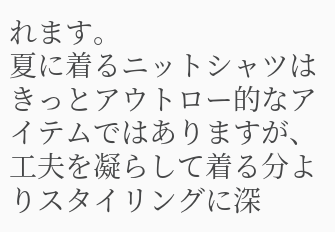れます。
夏に着るニットシャツはきっとアウトロー的なアイテムではありますが、工夫を凝らして着る分よりスタイリングに深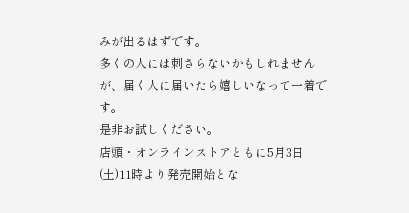みが出るはずです。
多くの人には刺さらないかもしれませんが、届く人に届いたら嬉しいなって一着です。
是非お試しください。
店頭・オンラインストアともに5月3日(土)11時より発売開始とな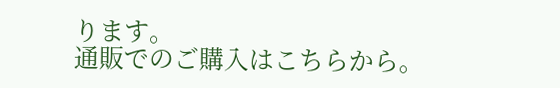ります。
通販でのご購入はこちらから。